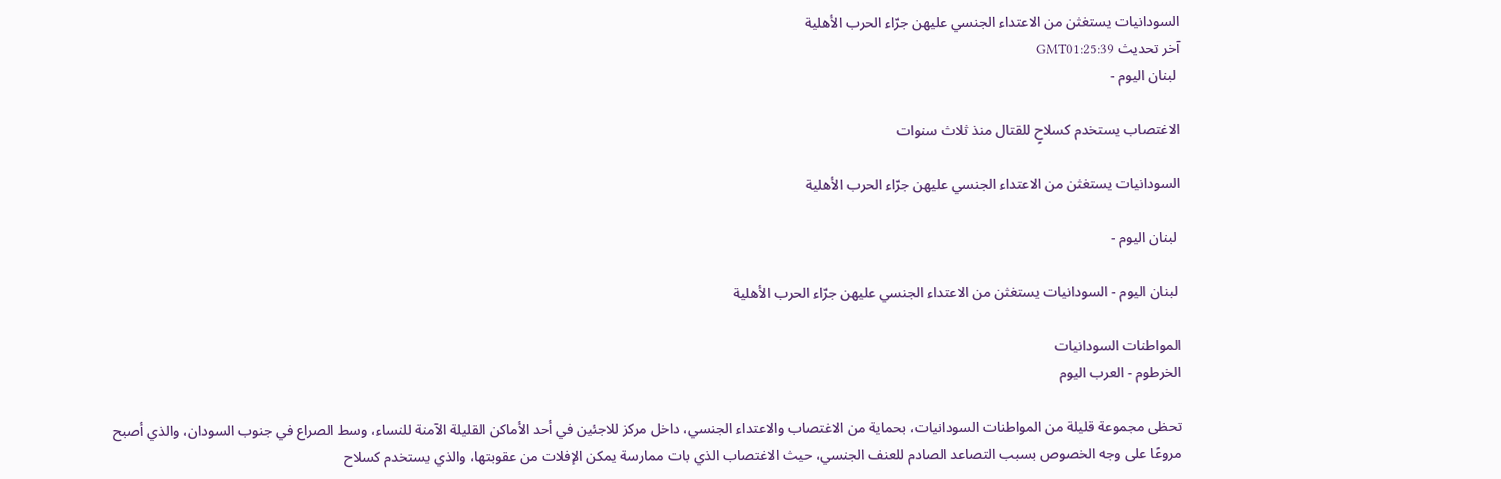السودانيات يستغثن من الاعتداء الجنسي عليهن جرّاء الحرب الأهلية
آخر تحديث GMT01:25:39
 لبنان اليوم -

الاغتصاب يستخدم كسلاحٍ للقتال منذ ثلاث سنوات

السودانيات يستغثن من الاعتداء الجنسي عليهن جرّاء الحرب الأهلية

 لبنان اليوم -

 لبنان اليوم - السودانيات يستغثن من الاعتداء الجنسي عليهن جرّاء الحرب الأهلية

المواطنات السودانيات
الخرطوم - العرب اليوم

تحظى مجموعة قليلة من المواطنات السودانيات، بحماية من الاغتصاب والاعتداء الجنسي، داخل مركز للاجئين في أحد الأماكن القليلة الآمنة للنساء، وسط الصراع في جنوب السودان، والذي أصبح مروعًا على وجه الخصوص بسبب التصاعد الصادم للعنف الجنسي، حيث الاغتصاب الذي بات ممارسة يمكن الإفلات من عقوبتها، والذي يستخدم كسلاح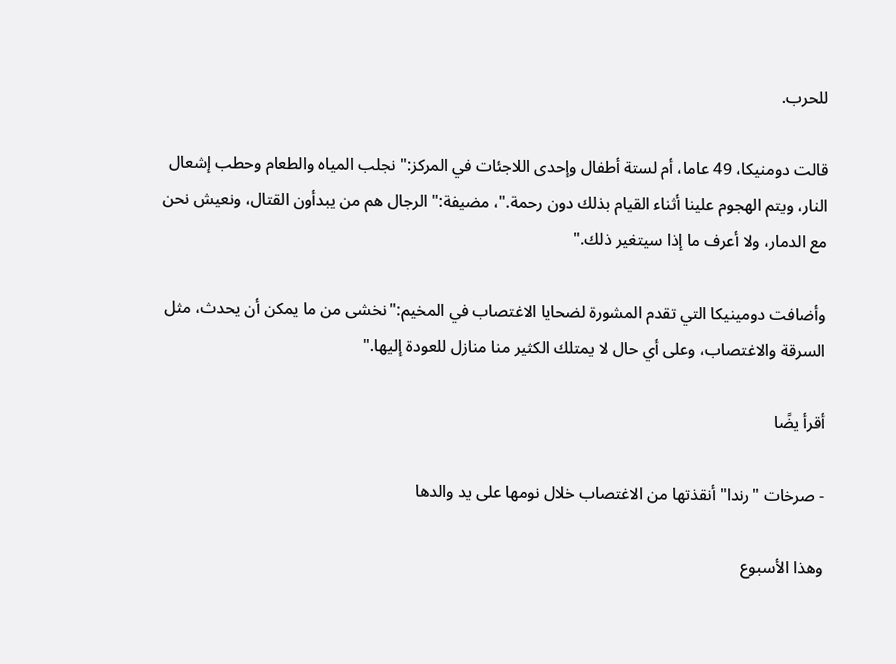للحرب.

قالت دومنيكا، 49 عاما، أم لستة أطفال وإحدى اللاجئات في المركز:" نجلب المياه والطعام وحطب إشعال النار، ويتم الهجوم علينا أثناء القيام بذلك دون رحمة."، مضيفة:" الرجال هم من يبدأون القتال، ونعيش نحن مع الدمار، ولا أعرف ما إذا سيتغير ذلك."

وأضافت دومينيكا التي تقدم المشورة لضحايا الاغتصاب في المخيم:"نخشى من ما يمكن أن يحدث، مثل السرقة والاغتصاب، وعلى أي حال لا يمتلك الكثير منا منازل للعودة إليها."

أقرأ يضًا

- صرخات "رندا" أنقذتها من الاغتصاب خلال نومها على يد والدها

وهذا الأسبوع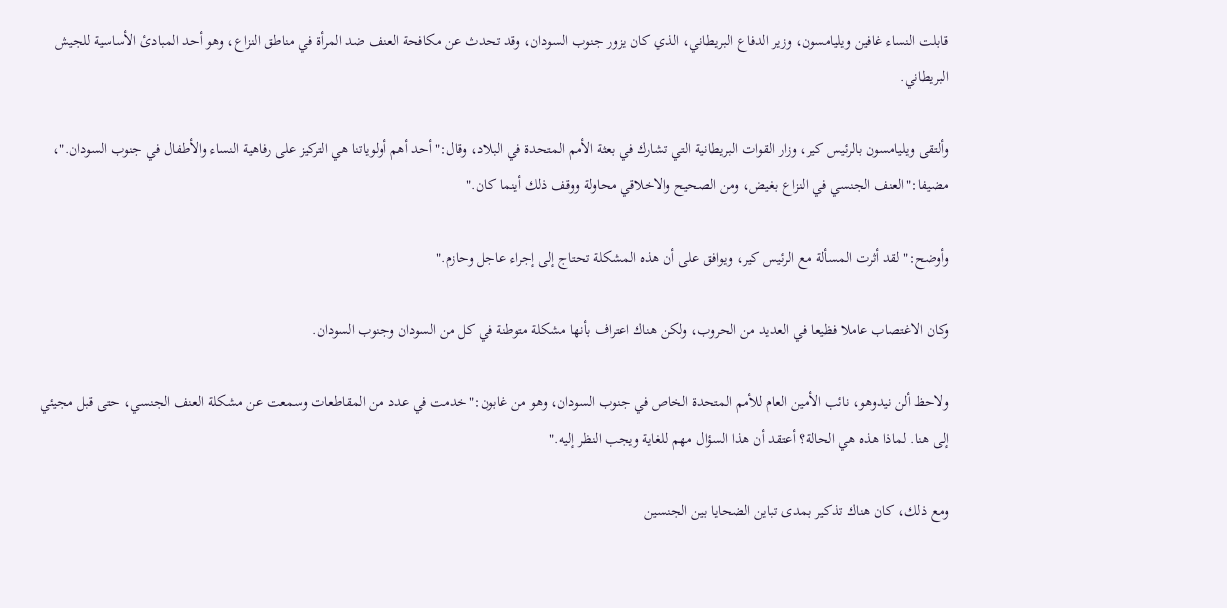قابلت النساء غافين ويليامسون، وزير الدفاع البريطاني، الذي كان يزور جنوب السودان، وقد تحدث عن مكافحة العنف ضد المرأة في مناطق النزاع، وهو أحد المبادئ الأساسية للجيش البريطاني.

وألتقى ويليامسون بالرئيس كير، وزار القوات البريطانية التي تشارك في بعثة الأمم المتحدة في البلاد، وقال:"أحد أهم أولوياتنا هي التركيز على رفاهية النساء والأطفال في جنوب السودان."، مضيفا:"العنف الجنسي في النزاع بغيض، ومن الصحيح والاخلاقي محاولة ووقف ذلك أينما كان."

وأوضح:" لقد أثرت المسألة مع الرئيس كير، ويوافق على أن هذه المشكلة تحتاج إلى إجراء عاجل وحازم."

وكان الاغتصاب عاملا فظيعا في العديد من الحروب، ولكن هناك اعتراف بأنها مشكلة متوطنة في كل من السودان وجنوب السودان.

ولاحظ ألن نيدوهو، نائب الأمين العام للأمم المتحدة الخاص في جنوب السودان، وهو من غابون:"خدمت في عدد من المقاطعات وسمعت عن مشكلة العنف الجنسي، حتى قبل مجيئي إلى هنا. لماذا هذه هي الحالة؟ أعتقد أن هذا السؤال مهم للغاية ويجب النظر إليه."

ومع ذلك، كان هناك تذكير بمدى تباين الضحايا بين الجنسين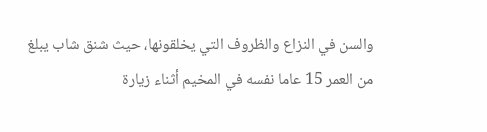والسن في النزاع والظروف التي يخلقونها، حيث شنق شاب يبلغ من العمر 15 عاما نفسه في المخيم أثناء زيارة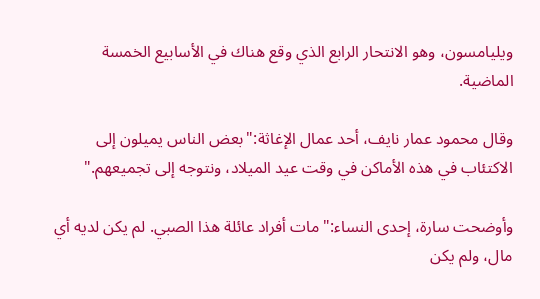ويليامسون، وهو الانتحار الرابع الذي وقع هناك في الأسابيع الخمسة الماضية.

وقال محمود عمار نايف، أحد عمال الإغاثة:"بعض الناس يميلون إلى الاكتئاب في هذه الأماكن في وقت عيد الميلاد، ونتوجه إلى تجميعهم."

وأوضحت سارة، إحدى النساء:"مات أفراد عائلة هذا الصبي. لم يكن لديه أي مال، ولم يكن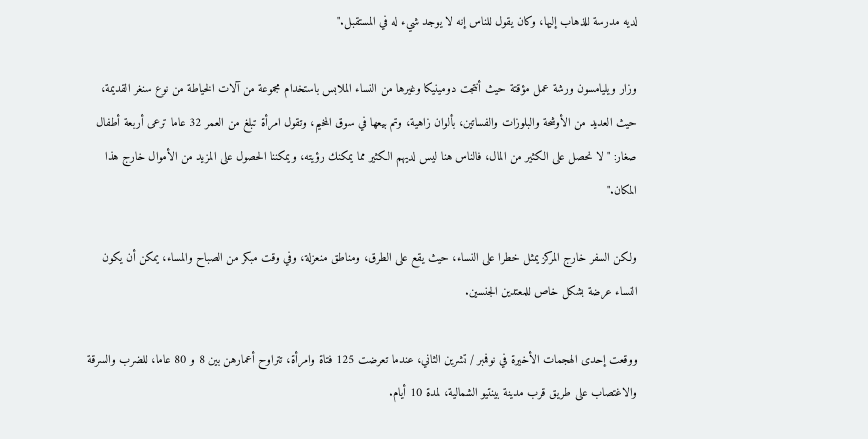لديه مدرسة للذهاب إليها، وكان يقول للناس إنه لا يوجد شيء له في المستقبل."

وزار ويليامسون ورشة عمل مؤقتة حيث أنتجت دومينيكا وغيرها من النساء الملابس باستخدام مجموعة من آلات الخياطة من نوع سنغر القديمة، حيث العديد من الأوشحة والبلوزات والفساتين، بألوان زاهية، وتم بيعها في سوق المخيم، وتقول امرأة تبلغ من العمر 32 عاما ترعى أربعة أطفال صغار: "لا نحصل على الكثير من المال، فالناس هنا ليس لديهم الكثير مما يمكنك رؤيته، ويمكننا الحصول على المزيد من الأموال خارج هذا المكان."

ولكن السفر خارج المركز يمثل خطرا على النساء، حيث يقع على الطرق، ومناطق منعزلة، وفي وقت مبكر من الصباح والمساء، يمكن أن يكون النساء عرضة بشكل خاص للمعتدين الجنسين.

ووقعت إحدى الهجمات الأخيرة في نوفمبر / تشرين الثاني، عندما تعرضت 125 فتاة وامرأة، تتراوح أعمارهن بين 8 و 80 عاما، للضرب والسرقة والاغتصاب على طريق قرب مدينة بينتيو الشمالية، لمدة 10 أيام.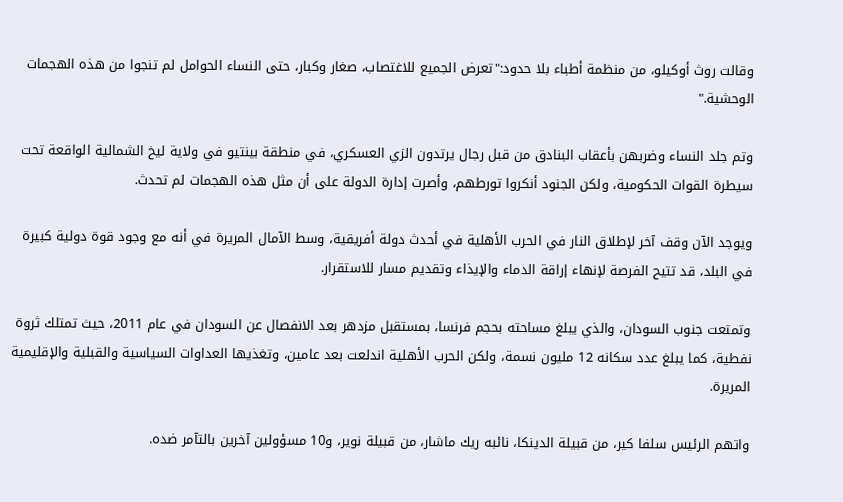وقالت روث أوكيلو، من منظمة أطباء بلا حدود:"تعرض الجميع للاغتصاب، صغار وكبار، حتى النساء الحوامل لم تنجوا من هذه الهجمات الوحشية."

وتم جلد النساء وضربهن بأعقاب البنادق من قبل رجال يرتدون الزي العسكري، في منطقة بينتيو في ولاية ليخ الشمالية الواقعة تحت سيطرة القوات الحكومية، ولكن الجنود أنكروا تورطهم، وأصرت إدارة الدولة على أن مثل هذه الهجمات لم تحدث.

ويوجد الآن وقف آخر لإطلاق النار في الحرب الأهلية في أحدث دولة أفريقية، وسط الآمال المريرة في أنه مع وجود قوة دولية كبيرة في البلد، قد تتيح الفرصة لإنهاء إراقة الدماء والإيذاء وتقديم مسار للاستقرار.

وتمتعت جنوب السودان، والذي يبلغ مساحته بحجم فرنسا، بمستقبل مزدهر بعد الانفصال عن السودان في عام 2011، حيث تمتلك ثروة نفطية، كما يبلغ عدد سكانه 12 مليون نسمة، ولكن الحرب الأهلية اندلعت بعد عامين، وتغذيها العداوات السياسية والقبلية والإقليمية المريرة.

واتهم الرئيس سلفا كير، من قبيلة الدينكا، نائبه ريك ماشار، من قبيلة نوير، و10 مسؤولين آخرين بالتآمر ضده.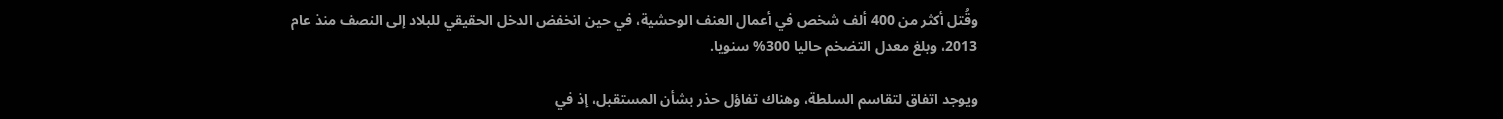وقُتل أكثر من 400 ألف شخص في أعمال العنف الوحشية، في حين انخفض الدخل الحقيقي للبلاد إلى النصف منذ عام 2013، وبلغ معدل التضخم حاليا 300% سنويا.

ويوجد اتفاق لتقاسم السلطة، وهناك تفاؤل حذر بشأن المستقبل، إذ في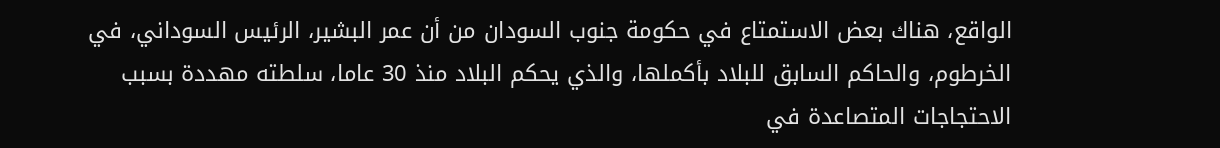الواقع، هناك بعض الاستمتاع في حكومة جنوب السودان من أن عمر البشير، الرئيس السوداني، في الخرطوم، والحاكم السابق للبلاد بأكملها، والذي يحكم البلاد منذ 30 عاما، سلطته مهددة بسبب الاحتجاجات المتصاعدة في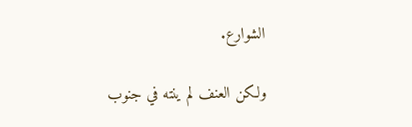الشوارع.

ولكن العنف لم ينته في جنوب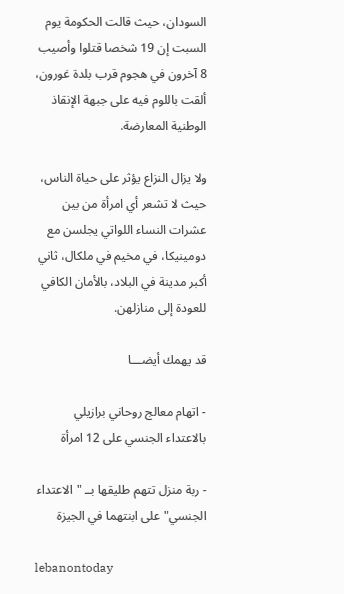السودان، حيث قالت الحكومة يوم السبت إن 19 شخصا قتلوا وأصيب 8 آخرون في هجوم قرب بلدة غورون، ألقت باللوم فيه على جبهة الإنقاذ الوطنية المعارضة.

ولا يزال النزاع يؤثر على حياة الناس، حيث لا تشعر أي امرأة من بين عشرات النساء اللواتي يجلسن مع دومينيكا، في مخيم في ملكال، ثاني أكبر مدينة في البلاد، بالأمان الكافي للعودة إلى منازلهن.

قد يهمك أيضـــا

- اتهام معالج روحاني برازيلي بالاعتداء الجنسي على 12 امرأة

- ربة منزل تتهم طليقها بــ "الاعتداء الجنسي" على ابنتهما في الجيزة

lebanontoday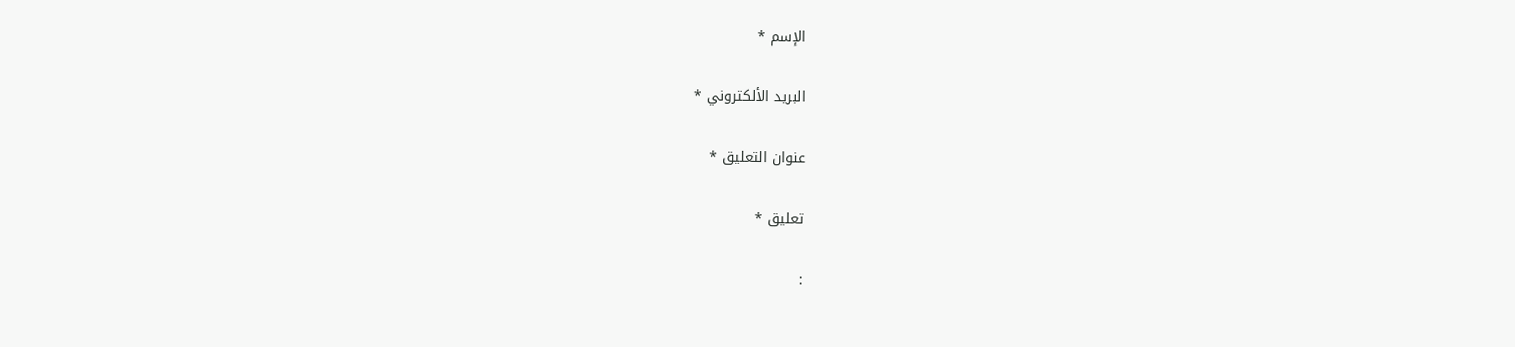الإسم *

البريد الألكتروني *

عنوان التعليق *

تعليق *

: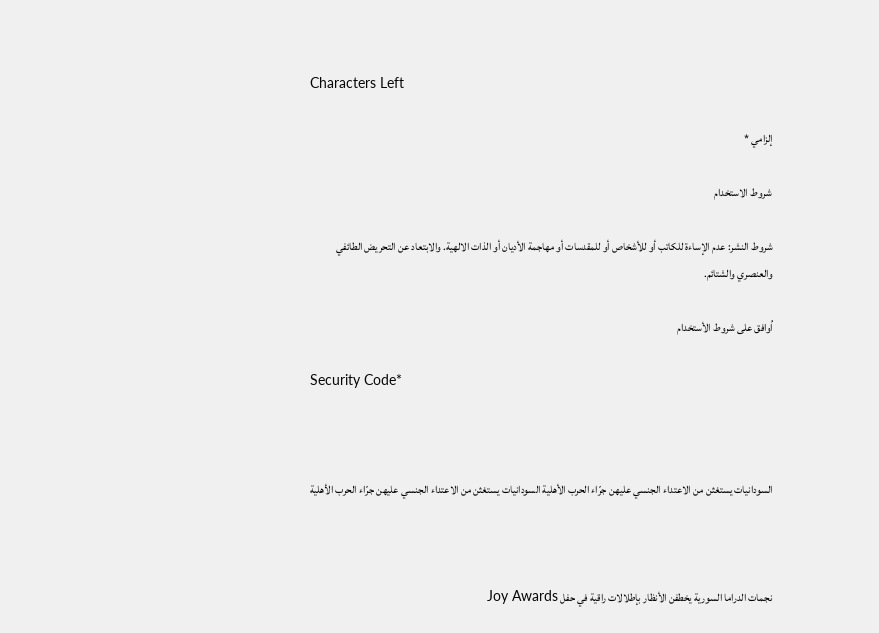Characters Left

إلزامي *

شروط الاستخدام

شروط النشر: عدم الإساءة للكاتب أو للأشخاص أو للمقدسات أو مهاجمة الأديان أو الذات الالهية. والابتعاد عن التحريض الطائفي والعنصري والشتائم.

اُوافق على شروط الأستخدام

Security Code*



السودانيات يستغثن من الاعتداء الجنسي عليهن جرّاء الحرب الأهلية السودانيات يستغثن من الاعتداء الجنسي عليهن جرّاء الحرب الأهلية



نجمات الدراما السورية يخطفن الأنظار بإطلالات راقية في حفل Joy Awards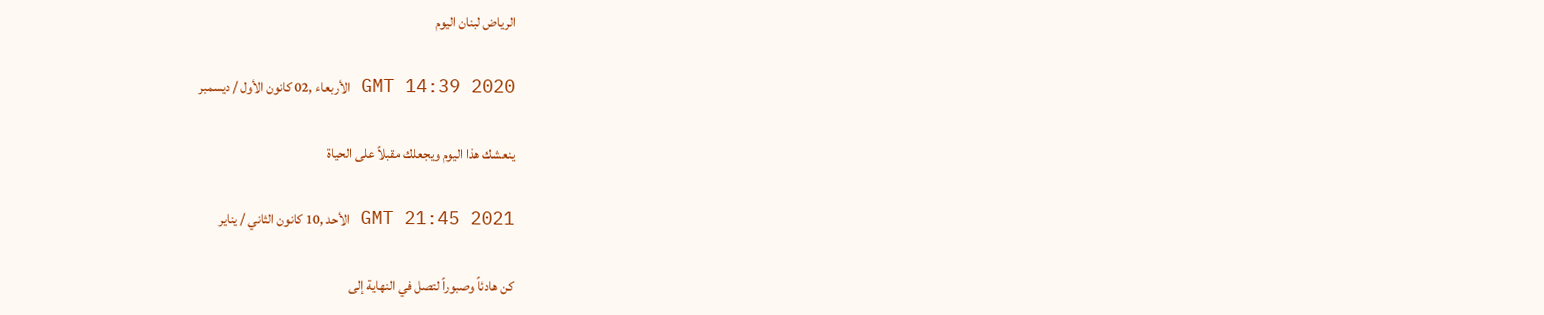الرياض لبنان اليوم

GMT 14:39 2020 الأربعاء ,02 كانون الأول / ديسمبر

ينعشك هذا اليوم ويجعلك مقبلاً على الحياة

GMT 21:45 2021 الأحد ,10 كانون الثاني / يناير

كن هادئاً وصبوراً لتصل في النهاية إلى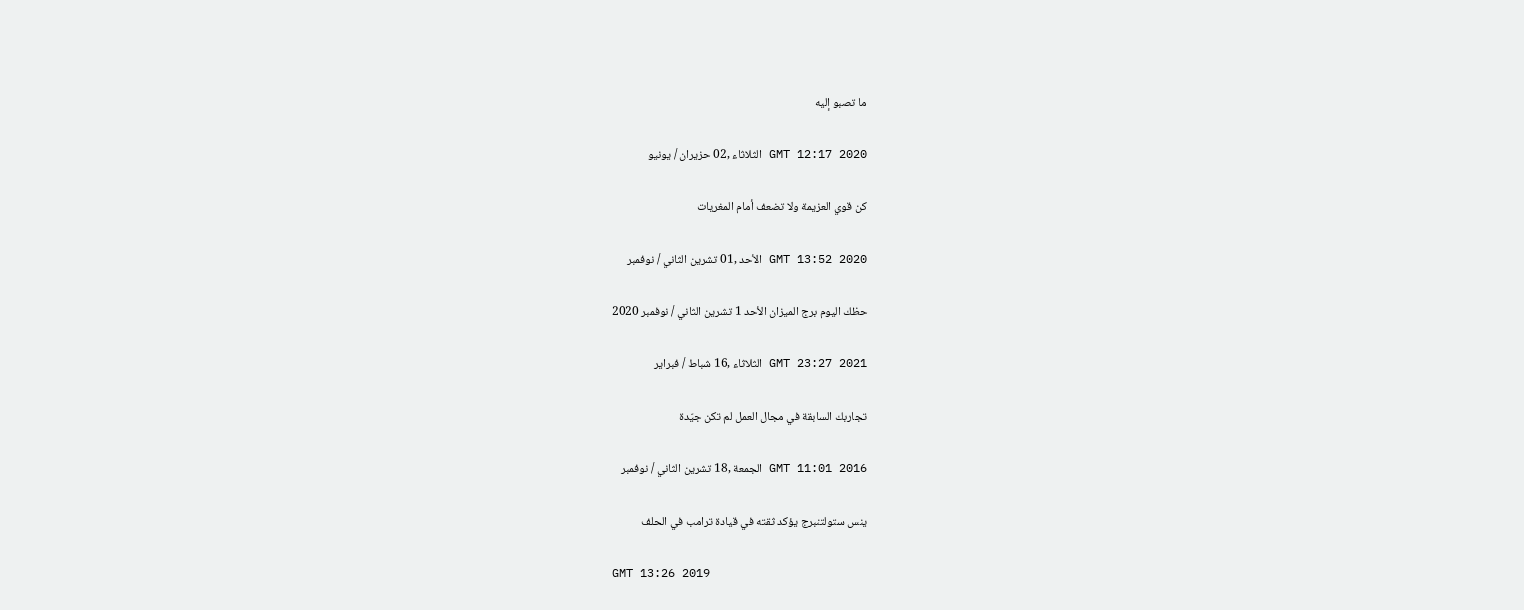ما تصبو إليه

GMT 12:17 2020 الثلاثاء ,02 حزيران / يونيو

كن قوي العزيمة ولا تضعف أمام المغريات

GMT 13:52 2020 الأحد ,01 تشرين الثاني / نوفمبر

حظك اليوم برج الميزان الأحد 1 تشرين الثاني / نوفمبر 2020

GMT 23:27 2021 الثلاثاء ,16 شباط / فبراير

تجاربك السابقة في مجال العمل لم تكن جيّدة

GMT 11:01 2016 الجمعة ,18 تشرين الثاني / نوفمبر

ينس ستولتنبرج يؤكد ثقته في قيادة ترامب في الحلف

GMT 13:26 2019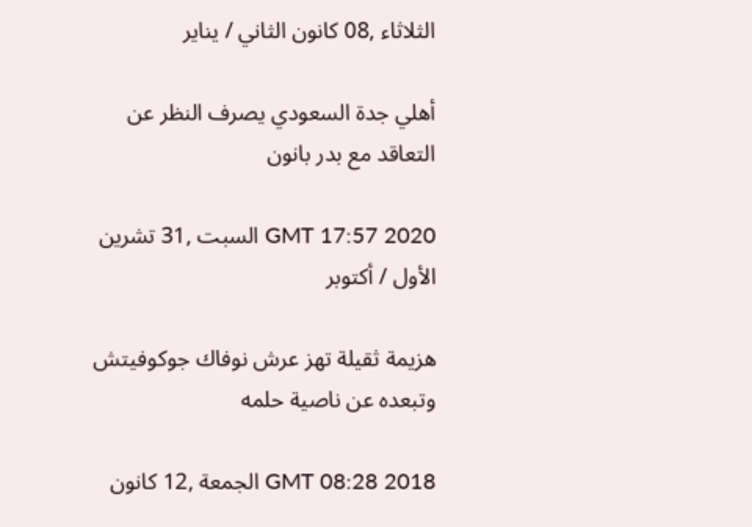الثلاثاء ,08 كانون الثاني / يناير

أهلي جدة السعودي يصرف النظر عن التعاقد مع بدر بانون

GMT 17:57 2020 السبت ,31 تشرين الأول / أكتوبر

هزيمة ثقيلة تهز عرش نوفاك جوكوفيتش وتبعده عن ناصية حلمه

GMT 08:28 2018 الجمعة ,12 كانون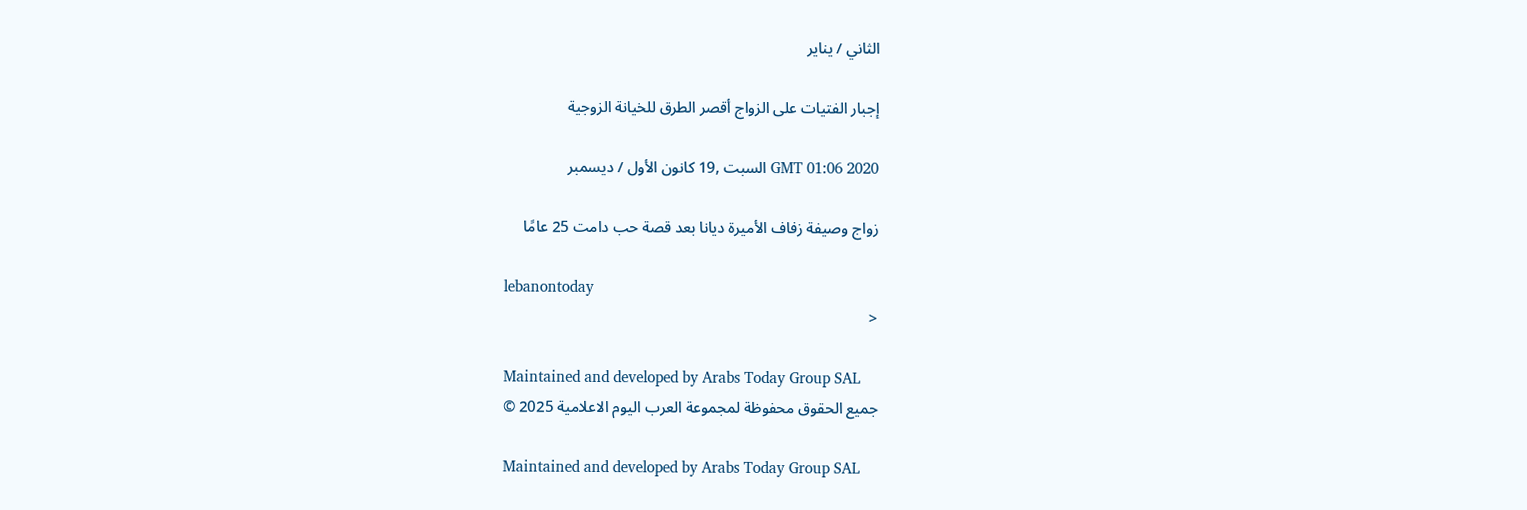الثاني / يناير

إجبار الفتيات على الزواج أقصر الطرق للخيانة الزوجية

GMT 01:06 2020 السبت ,19 كانون الأول / ديسمبر

زواج وصيفة زفاف الأميرة ديانا بعد قصة حب دامت 25 عامًا

lebanontoday
<

Maintained and developed by Arabs Today Group SAL
جميع الحقوق محفوظة لمجموعة العرب اليوم الاعلامية 2025 ©

Maintained and developed by Arabs Today Group SAL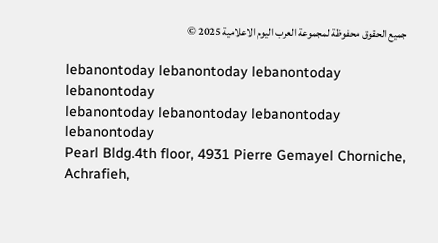جميع الحقوق محفوظة لمجموعة العرب اليوم الاعلامية 2025 ©

lebanontoday lebanontoday lebanontoday lebanontoday
lebanontoday lebanontoday lebanontoday
lebanontoday
Pearl Bldg.4th floor, 4931 Pierre Gemayel Chorniche, Achrafieh,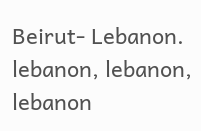Beirut- Lebanon.
lebanon, lebanon, lebanon